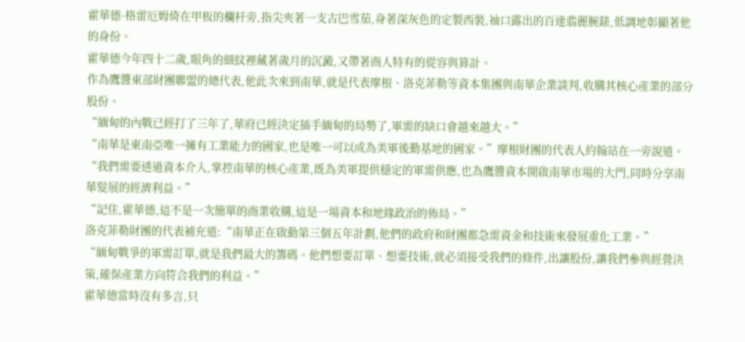霍華德·格雷厄姆倚在甲板的欄杆旁,指尖夾著一支古巴雪茄,身著深灰色的定製西裝,袖口露出的百達翡麗腕錶,低調地彰顯著他的身份。
霍華德今年四十二歲,眼角的細紋裡藏著歲月的沉澱,又帶著商人特有的從容與算計。
作為鷹醬東部財團聯盟的總代表,他此次來到南華,就是代表摩根、洛克菲勒等資本集團與南華企業談判,收購其核心產業的部分股份。
“緬甸的內戰已經打了三年了,華府已經決定插手緬甸的局勢了,軍需的缺口會越來越大。”
“南華是東南亞唯一擁有工業能力的國家,也是唯一可以成為美軍後勤基地的國家。”摩根財團的代表人約翰站在一旁說道。
“我們需要透過資本介入,掌控南華的核心產業,既為美軍提供穩定的軍需供應,也為鷹醬資本開啟南華市場的大門,同時分享南華髮展的經濟利益。”
“記住,霍華德,這不是一次簡單的商業收購,這是一場資本和地緣政治的佈局。”
洛克菲勒財團的代表補充道:“南華正在啟動第三個五年計劃,他們的政府和財團都急需資金和技術來發展重化工業。”
“緬甸戰爭的軍需訂單,就是我們最大的籌碼。他們想要訂單、想要技術,就必須接受我們的條件,出讓股份,讓我們參與經營決策,確保產業方向符合我們的利益。”
霍華德當時沒有多言,只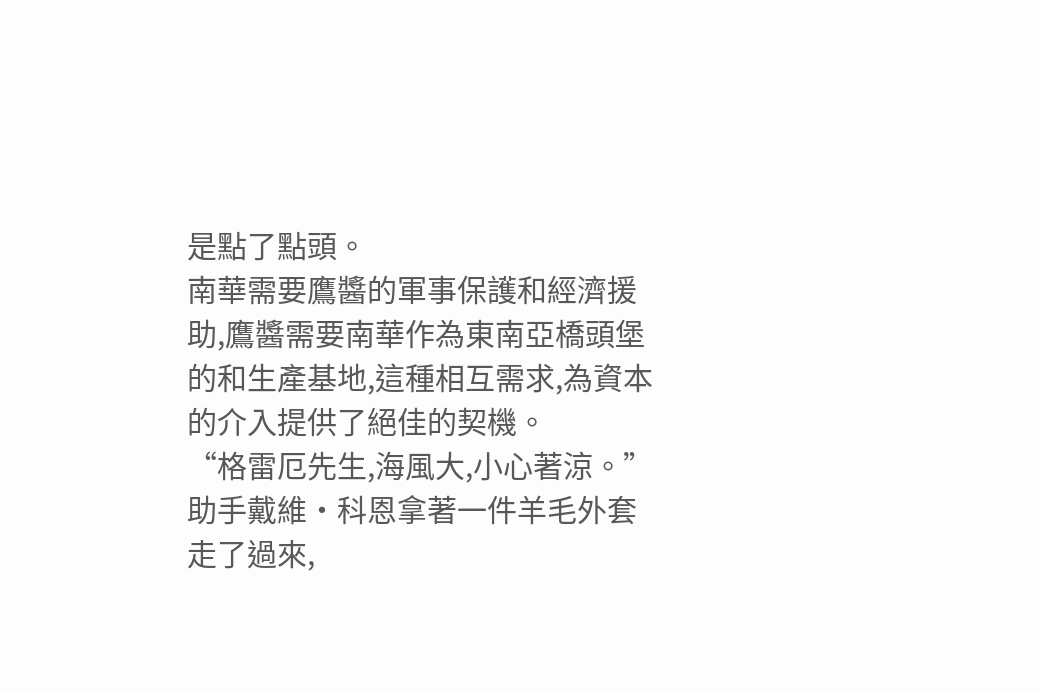是點了點頭。
南華需要鷹醬的軍事保護和經濟援助,鷹醬需要南華作為東南亞橋頭堡的和生產基地,這種相互需求,為資本的介入提供了絕佳的契機。
“格雷厄先生,海風大,小心著涼。”助手戴維·科恩拿著一件羊毛外套走了過來,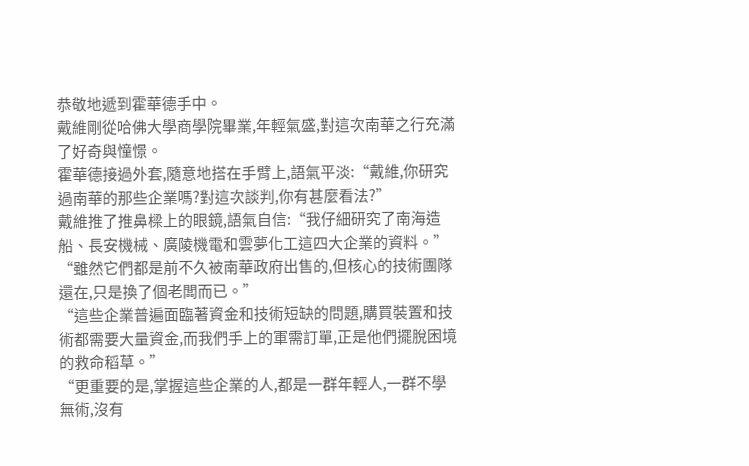恭敬地遞到霍華德手中。
戴維剛從哈佛大學商學院畢業,年輕氣盛,對這次南華之行充滿了好奇與憧憬。
霍華德接過外套,隨意地搭在手臂上,語氣平淡:“戴維,你研究過南華的那些企業嗎?對這次談判,你有甚麼看法?”
戴維推了推鼻樑上的眼鏡,語氣自信:“我仔細研究了南海造船、長安機械、廣陵機電和雲夢化工這四大企業的資料。”
“雖然它們都是前不久被南華政府出售的,但核心的技術團隊還在,只是換了個老闆而已。”
“這些企業普遍面臨著資金和技術短缺的問題,購買裝置和技術都需要大量資金,而我們手上的軍需訂單,正是他們擺脫困境的救命稻草。”
“更重要的是,掌握這些企業的人,都是一群年輕人,一群不學無術,沒有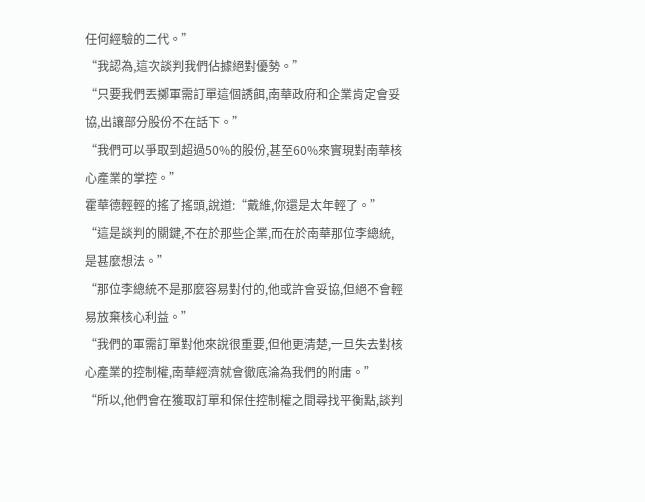任何經驗的二代。”
“我認為,這次談判我們佔據絕對優勢。”
“只要我們丟擲軍需訂單這個誘餌,南華政府和企業肯定會妥協,出讓部分股份不在話下。”
“我們可以爭取到超過50%的股份,甚至60%來實現對南華核心產業的掌控。”
霍華德輕輕的搖了搖頭,說道:“戴維,你還是太年輕了。”
“這是談判的關鍵,不在於那些企業,而在於南華那位李總統,是甚麼想法。”
“那位李總統不是那麼容易對付的,他或許會妥協,但絕不會輕易放棄核心利益。”
“我們的軍需訂單對他來說很重要,但他更清楚,一旦失去對核心產業的控制權,南華經濟就會徹底淪為我們的附庸。”
“所以,他們會在獲取訂單和保住控制權之間尋找平衡點,談判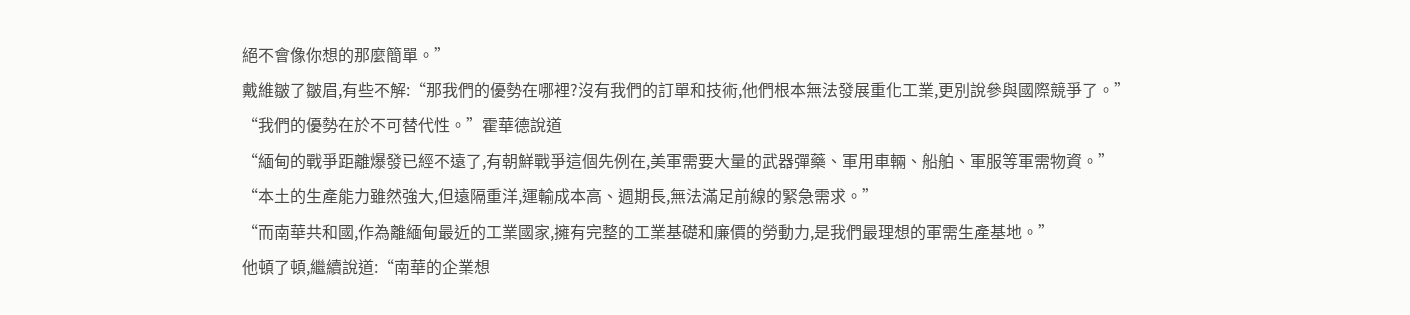絕不會像你想的那麼簡單。”
戴維皺了皺眉,有些不解:“那我們的優勢在哪裡?沒有我們的訂單和技術,他們根本無法發展重化工業,更別說參與國際競爭了。”
“我們的優勢在於不可替代性。”霍華德說道
“緬甸的戰爭距離爆發已經不遠了,有朝鮮戰爭這個先例在,美軍需要大量的武器彈藥、軍用車輛、船舶、軍服等軍需物資。”
“本土的生產能力雖然強大,但遠隔重洋,運輸成本高、週期長,無法滿足前線的緊急需求。”
“而南華共和國,作為離緬甸最近的工業國家,擁有完整的工業基礎和廉價的勞動力,是我們最理想的軍需生產基地。”
他頓了頓,繼續說道:“南華的企業想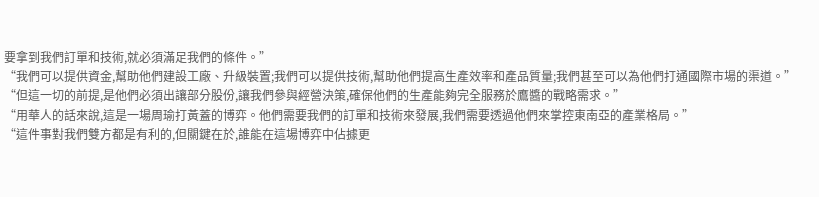要拿到我們訂單和技術,就必須滿足我們的條件。”
“我們可以提供資金,幫助他們建設工廠、升級裝置;我們可以提供技術,幫助他們提高生產效率和產品質量;我們甚至可以為他們打通國際市場的渠道。”
“但這一切的前提,是他們必須出讓部分股份,讓我們參與經營決策,確保他們的生產能夠完全服務於鷹醬的戰略需求。”
“用華人的話來說,這是一場周瑜打黃蓋的博弈。他們需要我們的訂單和技術來發展,我們需要透過他們來掌控東南亞的產業格局。”
“這件事對我們雙方都是有利的,但關鍵在於,誰能在這場博弈中佔據更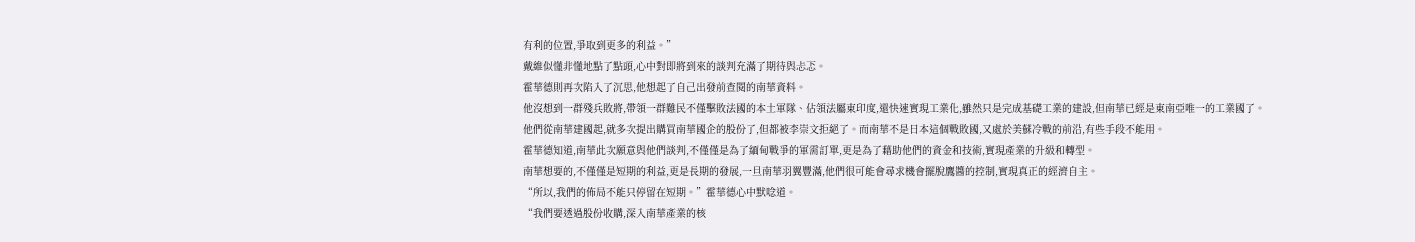有利的位置,爭取到更多的利益。”
戴維似懂非懂地點了點頭,心中對即將到來的談判充滿了期待與忐忑。
霍華德則再次陷入了沉思,他想起了自己出發前查閱的南華資料。
他沒想到一群殘兵敗將,帶領一群難民不僅擊敗法國的本土軍隊、佔領法屬東印度,還快速實現工業化,雖然只是完成基礎工業的建設,但南華已經是東南亞唯一的工業國了。
他們從南華建國起,就多次提出購買南華國企的股份了,但都被李崇文拒絕了。而南華不是日本這個戰敗國,又處於美蘇冷戰的前沿,有些手段不能用。
霍華德知道,南華此次願意與他們談判,不僅僅是為了緬甸戰爭的軍需訂單,更是為了藉助他們的資金和技術,實現產業的升級和轉型。
南華想要的,不僅僅是短期的利益,更是長期的發展,一旦南華羽翼豐滿,他們很可能會尋求機會擺脫鷹醬的控制,實現真正的經濟自主。
“所以,我們的佈局不能只停留在短期。”霍華德心中默唸道。
“我們要透過股份收購,深入南華產業的核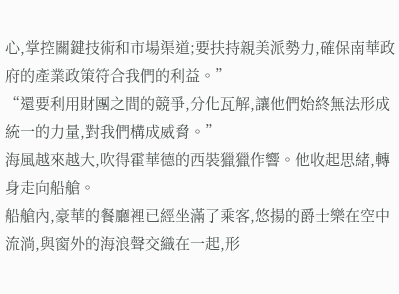心,掌控關鍵技術和市場渠道;要扶持親美派勢力,確保南華政府的產業政策符合我們的利益。”
“還要利用財團之間的競爭,分化瓦解,讓他們始終無法形成統一的力量,對我們構成威脅。”
海風越來越大,吹得霍華德的西裝獵獵作響。他收起思緒,轉身走向船艙。
船艙內,豪華的餐廳裡已經坐滿了乘客,悠揚的爵士樂在空中流淌,與窗外的海浪聲交織在一起,形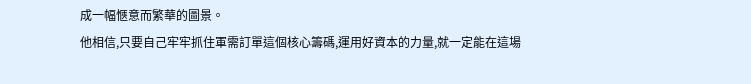成一幅愜意而繁華的圖景。
他相信,只要自己牢牢抓住軍需訂單這個核心籌碼,運用好資本的力量,就一定能在這場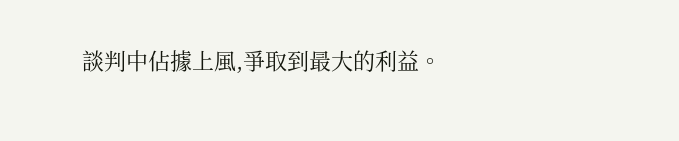談判中佔據上風,爭取到最大的利益。